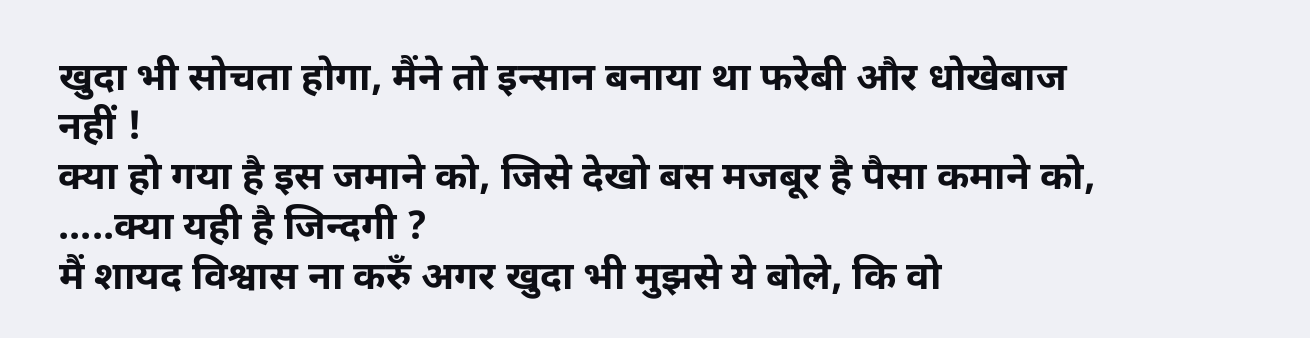खुदा भी सोचता होगा, मैंने तो इन्सान बनाया था फरेबी और धोखेबाज नहीं !
क्या हो गया है इस जमाने को, जिसे देखो बस मजबूर है पैसा कमाने को, .....क्या यही है जिन्दगी ?
मैं शायद विश्वास ना करुँ अगर खुदा भी मुझसे ये बोले, कि वो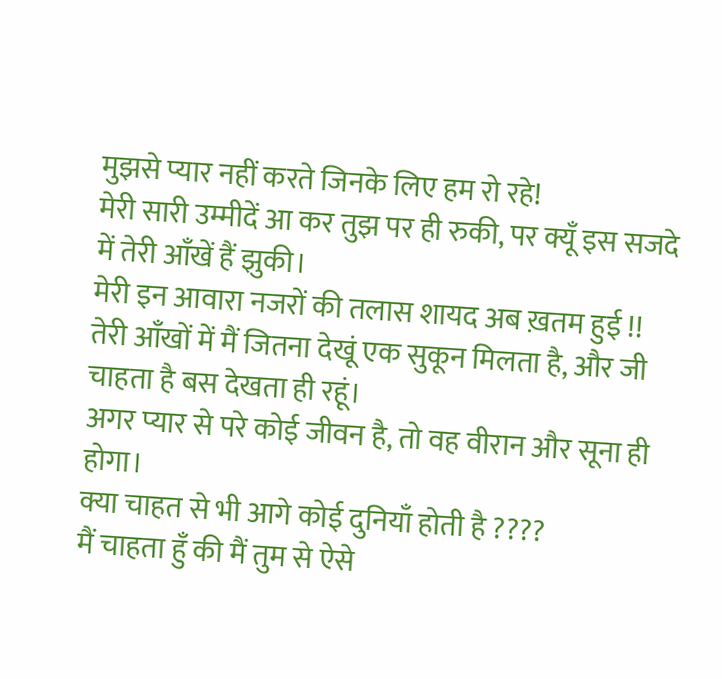मुझसे प्यार नहीं करते जिनके लिए हम रो रहे!
मेरी सारी उम्मीदें आ कर तुझ पर ही रुकी, पर क्यूँ इस सजदे में तेरी आँखें हैं झुकी।
मेरी इन आवारा नजरों की तलास शायद अब ख़तम हुई !!
तेरी आँखों में मैं जितना देखूं एक सुकून मिलता है, और जी चाहता है बस देखता ही रहूं।
अगर प्यार से परे कोई जीवन है, तो वह वीरान और सूना ही होगा।
क्या चाहत से भी आगे कोई दुनियाँ होती है ????
मैं चाहता हुँ की मैं तुम से ऐसे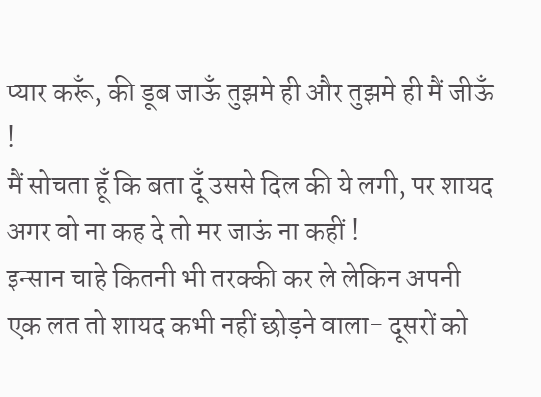प्यार करूँ, की डूब जाऊँ तुझमे ही और तुझमे ही मैं जीऊँ !
मैं सोचता हूँ कि बता दूँ उससे दिल की ये लगी, पर शायद अगर वो ना कह दे तो मर जाऊं ना कहीं !
इन्सान चाहे कितनी भी तरक्की कर ले लेकिन अपनी एक लत तो शायद कभी नहीं छोड़ने वाला- दूसरों को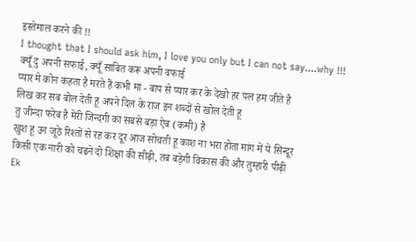इस्तेमाल करने की !!
I thought that I should ask him, I love you only but I can not say....why !!!
क्यूँ दु अपनी सफाई, क्यूँ साबित करू अपनी वफाई
प्यार मे कोन कहता है मरते हैं कभी मा - बाप से प्यार कर के देखो हर पल हम जीते है
लिख कर सब बोल देती हू अपने दिल के राज इन शब्दों से खोल देती हू
तु जीन्दा फरेब है मेरी जिन्दगी का सबसे बड़ा ऐब (कमी) है
खुश हू उन जूठे रिश्तों से रह कर दूर आज सोचती हू काश ना भरा होता मांग में ये सिन्दूर
किसी एक नारी को चढने दो शिक्षा की सीढ़ी, तब बड़ेगी विकास की और तुम्हारी पीढ़ी
Ek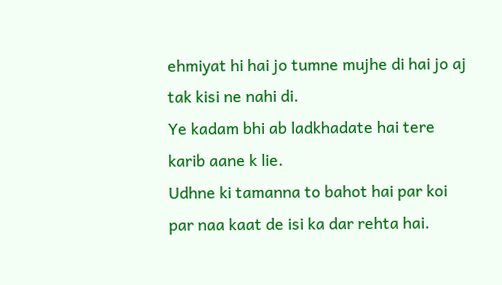ehmiyat hi hai jo tumne mujhe di hai jo aj tak kisi ne nahi di.
Ye kadam bhi ab ladkhadate hai tere karib aane k lie.
Udhne ki tamanna to bahot hai par koi par naa kaat de isi ka dar rehta hai.